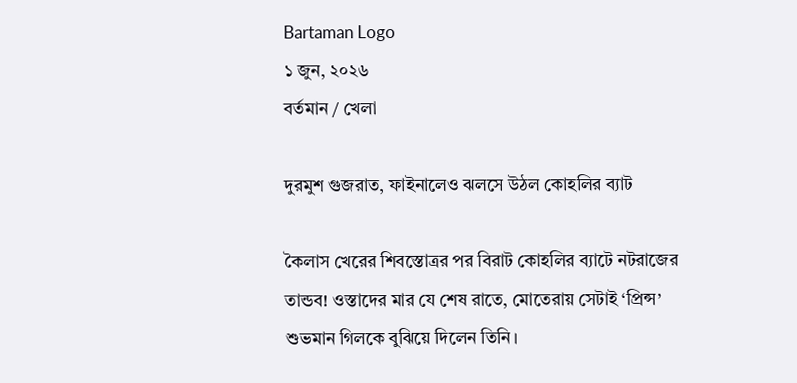Bartaman Logo
১ জুন, ২০২৬
বর্তমান / খেলা

দুরমুশ গুজরাত, ফাইনালেও ঝলসে উঠল কোহলির ব্যাট

কৈলাস খেরের শিবস্তোত্রর পর বিরাট কোহলির ব্যাটে নটরাজের তান্ডব! ওস্তাদের মার যে শেষ রাতে, মোতেরায় সেটাই ‘প্রিন্স’ শুভমান গিলকে বুঝিয়ে দিলেন তিনি।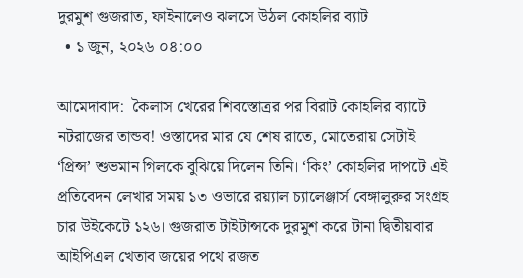দুরমুশ গুজরাত, ফাইনালেও ঝলসে উঠল কোহলির ব্যাট
  • ১ জুন, ২০২৬ ০৪:০০

আমেদাবাদ:  কৈলাস খেরের শিবস্তোত্রর পর বিরাট কোহলির ব্যাটে নটরাজের তান্ডব! ওস্তাদের মার যে শেষ রাতে, মোতেরায় সেটাই ‘প্রিন্স’ শুভমান গিলকে বুঝিয়ে দিলেন তিনি। ‘কিং’ কোহলির দাপটে এই প্রতিবেদন লেখার সময় ১৩ ওভারে রয়্যাল চ্যালেঞ্জার্স বেঙ্গালুরুর সংগ্রহ চার উইকেটে ১২৬। গুজরাত টাইটান্সকে দুরমুশ করে টানা দ্বিতীয়বার আইপিএল খেতাব জয়ের পথে রজত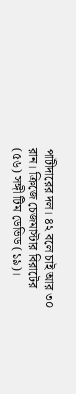পাটীদারের দল। ৪২ বলে চাই আর ৩০ রান। ক্রিজে চেজমাস্টার বিরাটের (৫৬) সঙ্গী টিম ডেভিড (১৯)।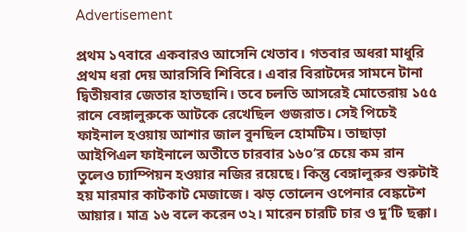Advertisement

প্রথম ১৭বারে একবারও আসেনি খেতাব। গতবার অধরা মাধুরি প্রথম ধরা দেয় আরসিবি শিবিরে। এবার বিরাটদের সামনে টানা দ্বিতীয়বার জেতার হাতছানি। তবে চলতি আসরেই মোতেরায় ১৫৫ রানে বেঙ্গালুরুকে আটকে রেখেছিল গুজরাত। সেই পিচেই ফাইনাল হওয়ায় আশার জাল বুনছিল হোমটিম। তাছাড়া আইপিএল ফাইনালে অতীতে চারবার ১৬০’র চেয়ে কম রান তুলেও চ্যাম্পিয়ন হওয়ার নজির রয়েছে। কিন্তু বেঙ্গালুরুর শুরুটাই হয় মারমার কাটকাট মেজাজে। ঝড় তোলেন ওপেনার বেঙ্কটেশ আয়ার। মাত্র ১৬ বলে করেন ৩২। মারেন চারটি চার ও দু’টি ছক্কা।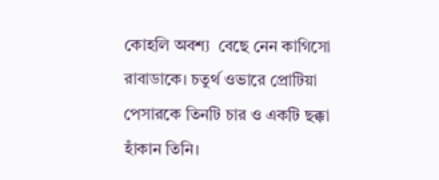কোহলি অবশ্য  বেছে নেন কাগিসো রাবাডাকে। চতুর্থ ওভারে প্রোটিয়া পেসারকে তিনটি চার ও একটি ছক্কা হাঁকান তিনি।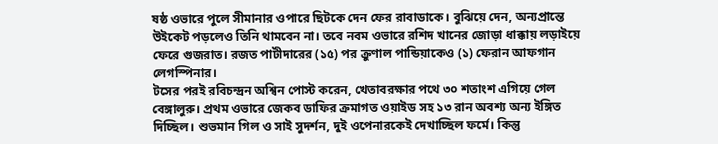ষষ্ঠ ওভারে পুলে সীমানার ওপারে ছিটকে দেন ফের রাবাডাকে। বুঝিয়ে দেন, অন্যপ্রান্তে উইকেট পড়লেও তিনি থামবেন না। তবে নবম ওভারে রশিদ খানের জোড়া ধাক্কায় লড়াইয়ে ফেরে গুজরাত। রজত পাটীদারের (১৫) পর ক্রুণাল পান্ডিয়াকেও (১) ফেরান আফগান লেগস্পিনার।
টসের পরই রবিচন্দ্রন অশ্বিন পোস্ট করেন, খেতাবরক্ষার পথে ৩০ শতাংশ এগিয়ে গেল বেঙ্গালুরু। প্রথম ওভারে জেকব ডাফির ক্রমাগত ওয়াইড সহ ১৩ রান অবশ্য অন্য ইঙ্গিত দিচ্ছিল। শুভমান গিল ও সাই সুদর্শন, দুই ওপেনারকেই দেখাচ্ছিল ফর্মে। কিন্তু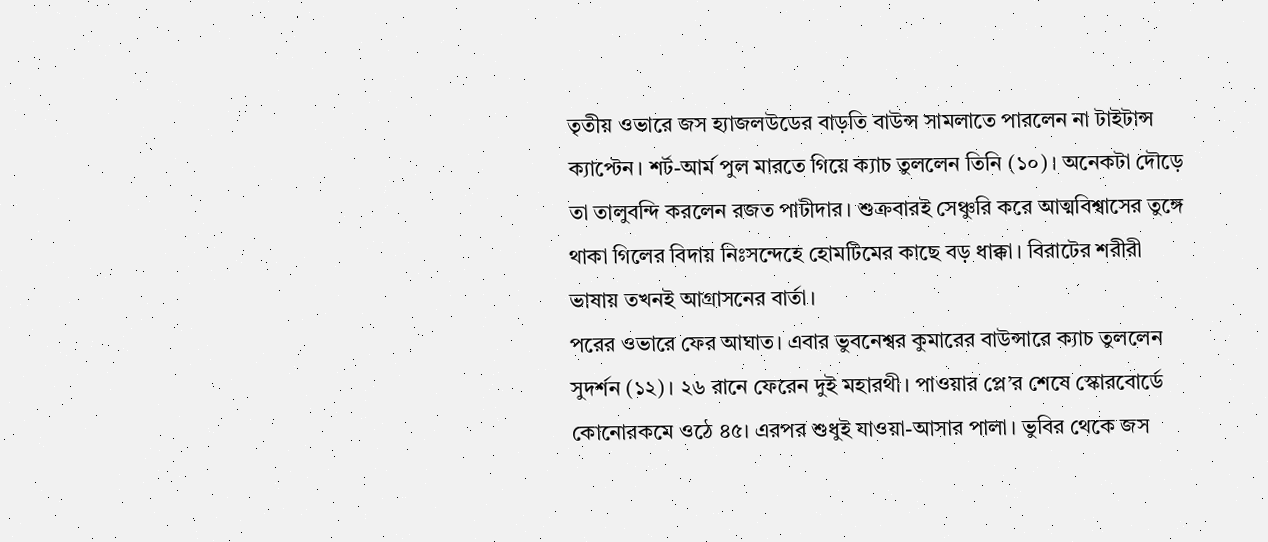তৃতীয় ওভারে জস হ্যাজলউডের বাড়তি বাউন্স সামলাতে পারলেন না টাইটান্স ক্যাপ্টেন। শর্ট-আর্ম পুল মারতে গিয়ে ক্যাচ তুললেন তিনি (১০)। অনেকটা দৌড়ে তা তালুবন্দি করলেন রজত পাটীদার। শুক্রবারই সেঞ্চুরি করে আত্মবিশ্বাসের তুঙ্গে থাকা গিলের বিদায় নিঃসন্দেহে হোমটিমের কাছে বড় ধাক্কা। বিরাটের শরীরী ভাষায় তখনই আগ্রাসনের বার্তা।
পরের ওভারে ফের আঘাত। এবার ভুবনেশ্বর কুমারের বাউন্সারে ক্যাচ তুললেন সুদর্শন (১২)। ২৬ রানে ফেরেন দুই মহারথী। পাওয়ার প্লে’র শেষে স্কোরবোর্ডে কোনোরকমে ওঠে ৪৫। এরপর শুধুই যাওয়া-আসার পালা। ভুবির থেকে জস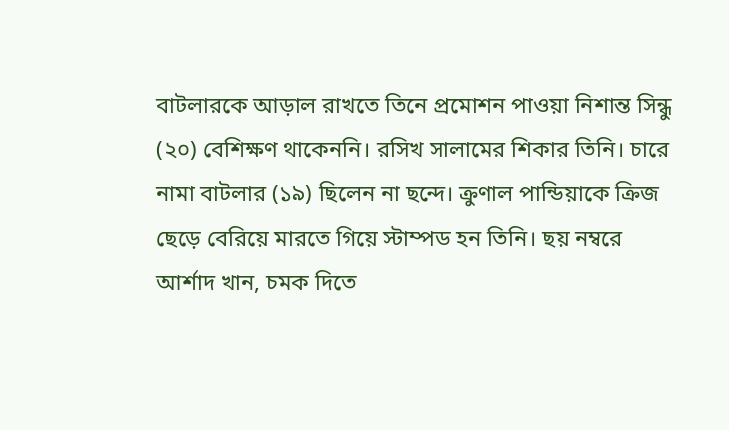বাটলারকে আড়াল রাখতে তিনে প্রমোশন পাওয়া নিশান্ত সিন্ধু (২০) বেশিক্ষণ থাকেননি। রসিখ সালামের শিকার তিনি। চারে নামা বাটলার (১৯) ছিলেন না ছন্দে। ক্রুণাল পান্ডিয়াকে ক্রিজ ছেড়ে বেরিয়ে মারতে গিয়ে স্টাম্পড হন তিনি। ছয় নম্বরে আর্শাদ খান, চমক দিতে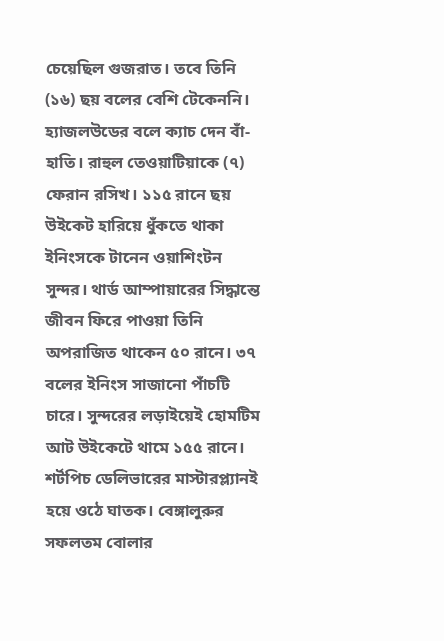চেয়েছিল গুজরাত। তবে তিনি (১৬) ছয় বলের বেশি টেকেননি। হ্যাজলউডের বলে ক্যাচ দেন বাঁ-হাতি। রাহুল তেওয়াটিয়াকে (৭) ফেরান রসিখ। ১১৫ রানে ছয় উইকেট হারিয়ে ধুঁকতে থাকা ইনিংসকে টানেন ওয়াশিংটন সুন্দর। থার্ড আম্পায়ারের সিদ্ধান্তে জীবন ফিরে পাওয়া তিনি অপরাজিত থাকেন ৫০ রানে। ৩৭ বলের ইনিংস সাজানো পাঁচটি চারে। সুন্দরের লড়াইয়েই হোমটিম আট উইকেটে থামে ১৫৫ রানে। শর্টপিচ ডেলিভারের মাস্টারপ্ল্যানই হয়ে ওঠে ঘাতক। বেঙ্গালুরুর সফলতম বোলার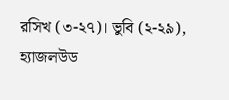রসিখ (৩-২৭)। ভুবি (২-২৯), হ্যাজলউড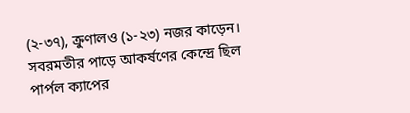(২-৩৭), ক্রুণালও (১-২৩) নজর কাড়েন।
সবরমতীর পাড়ে আকর্ষণের কেন্দ্রে ছিল পার্পল ক্যাপের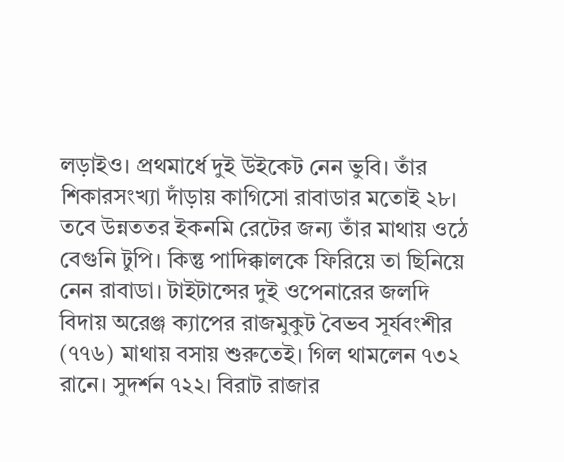লড়াইও। প্রথমার্ধে দুই উইকেট নেন ভুবি। তাঁর শিকারসংখ্যা দাঁড়ায় কাগিসো রাবাডার মতোই ২৮। তবে উন্নততর ইকনমি রেটের জন্য তাঁর মাথায় ওঠে বেগুনি টুপি। কিন্তু পাদিক্কালকে ফিরিয়ে তা ছিনিয়ে নেন রাবাডা। টাইটান্সের দুই ওপেনারের জলদি বিদায় অরেঞ্জ ক্যাপের রাজমুকুট বৈভব সূর্যবংশীর (৭৭৬) মাথায় বসায় শুরুতেই। গিল থামলেন ৭৩২ রানে। সুদর্শন ৭২২। বিরাট রাজার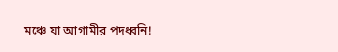মঞ্চে যা আগামীর পদধ্বনি!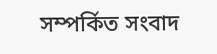সম্পর্কিত সংবাদ